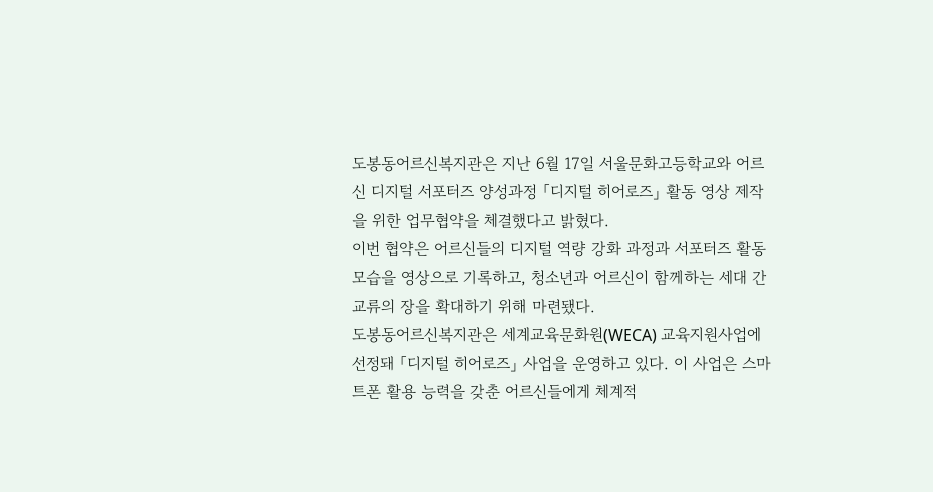도봉동어르신복지관은 지난 6월 17일 서울문화고등학교와 어르신 디지털 서포터즈 양성과정 「디지털 히어로즈」 활동 영상 제작을 위한 업무협약을 체결했다고 밝혔다.
이번 협약은 어르신들의 디지털 역량 강화 과정과 서포터즈 활동 모습을 영상으로 기록하고, 청소년과 어르신이 함께하는 세대 간 교류의 장을 확대하기 위해 마련됐다.
도봉동어르신복지관은 세계교육문화원(WECA) 교육지원사업에 선정돼 「디지털 히어로즈」 사업을 운영하고 있다. 이 사업은 스마트폰 활용 능력을 갖춘 어르신들에게 체계적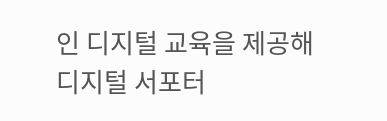인 디지털 교육을 제공해 디지털 서포터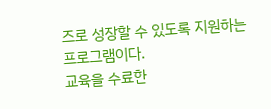즈로 성장할 수 있도록 지원하는 프로그램이다.
교육을 수료한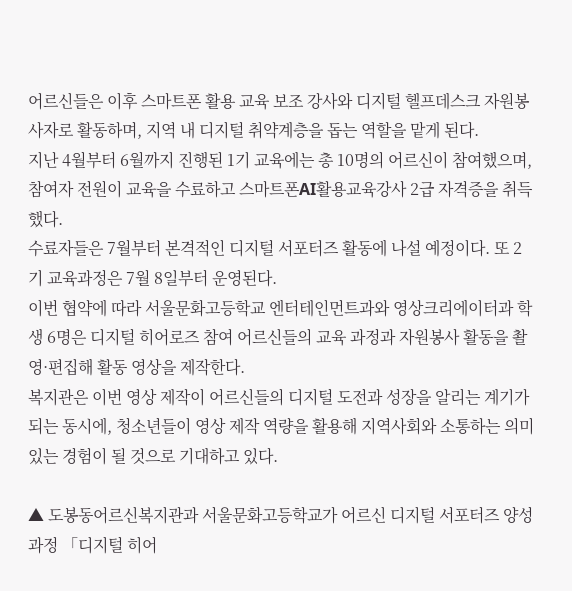어르신들은 이후 스마트폰 활용 교육 보조 강사와 디지털 헬프데스크 자원봉사자로 활동하며, 지역 내 디지털 취약계층을 돕는 역할을 맡게 된다.
지난 4월부터 6월까지 진행된 1기 교육에는 총 10명의 어르신이 참여했으며, 참여자 전원이 교육을 수료하고 스마트폰AI활용교육강사 2급 자격증을 취득했다.
수료자들은 7월부터 본격적인 디지털 서포터즈 활동에 나설 예정이다. 또 2기 교육과정은 7월 8일부터 운영된다.
이번 협약에 따라 서울문화고등학교 엔터테인먼트과와 영상크리에이터과 학생 6명은 디지털 히어로즈 참여 어르신들의 교육 과정과 자원봉사 활동을 촬영·편집해 활동 영상을 제작한다.
복지관은 이번 영상 제작이 어르신들의 디지털 도전과 성장을 알리는 계기가 되는 동시에, 청소년들이 영상 제작 역량을 활용해 지역사회와 소통하는 의미 있는 경험이 될 것으로 기대하고 있다.

▲ 도봉동어르신복지관과 서울문화고등학교가 어르신 디지털 서포터즈 양성과정 「디지털 히어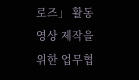로즈」 활동 영상 제작을 위한 업무협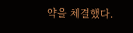약을 체결했다.